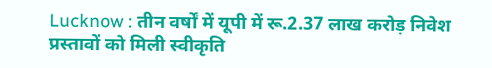Lucknow : तीन वर्षों में यूपी में रू.2.37 लाख करोड़ निवेश प्रस्तावों को मिली स्वीकृति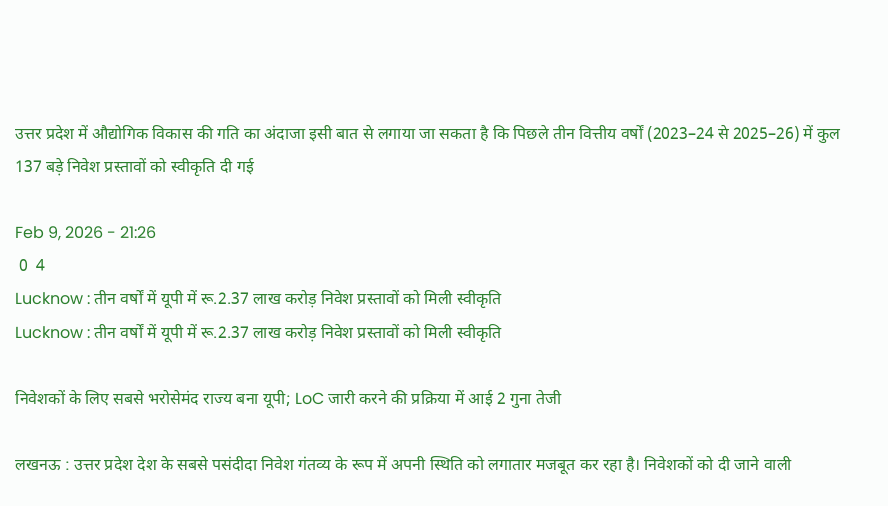उत्तर प्रदेश में औद्योगिक विकास की गति का अंदाजा इसी बात से लगाया जा सकता है कि पिछले तीन वित्तीय वर्षों (2023–24 से 2025–26) में कुल 137 बड़े निवेश प्रस्तावों को स्वीकृति दी गई

Feb 9, 2026 - 21:26
 0  4
Lucknow : तीन वर्षों में यूपी में रू.2.37 लाख करोड़ निवेश प्रस्तावों को मिली स्वीकृति
Lucknow : तीन वर्षों में यूपी में रू.2.37 लाख करोड़ निवेश प्रस्तावों को मिली स्वीकृति

निवेशकों के लिए सबसे भरोसेमंद राज्य बना यूपी; LoC जारी करने की प्रक्रिया में आई 2 गुना तेजी

लखनऊ : उत्तर प्रदेश देश के सबसे पसंदीदा निवेश गंतव्य के रूप में अपनी स्थिति को लगातार मजबूत कर रहा है। निवेशकों को दी जाने वाली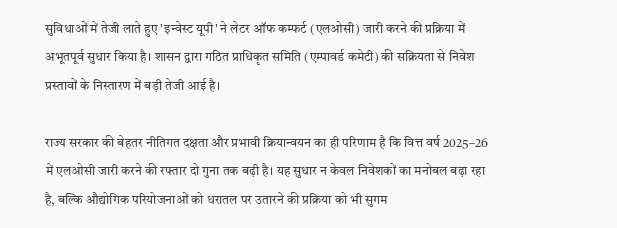सुविधाओं में तेजी लाते हुए 'इन्वेस्ट यूपी' ने लेटर ऑफ कम्फर्ट (एलओसी) जारी करने की प्रक्रिया में अभूतपूर्व सुधार किया है। शासन द्वारा गठित प्राधिकृत समिति (एम्पावर्ड कमेटी) की सक्रियता से निवेश प्रस्तावों के निस्तारण में बड़ी तेजी आई है।

राज्य सरकार की बेहतर नीतिगत दक्षता और प्रभावी क्रियान्वयन का ही परिणाम है कि वित्त वर्ष 2025–26 में एलओसी जारी करने की रफ्तार दो गुना तक बढ़ी है। यह सुधार न केवल निवेशकों का मनोबल बढ़ा रहा है, बल्कि औद्योगिक परियोजनाओं को धरातल पर उतारने की प्रक्रिया को भी सुगम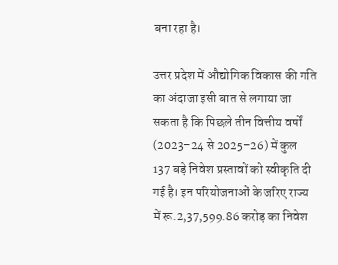बना रहा है।

उत्तर प्रदेश में औद्योगिक विकास की गति का अंदाजा इसी बात से लगाया जा सकता है कि पिछले तीन वित्तीय वर्षों (2023–24 से 2025–26) में कुल 137 बड़े निवेश प्रस्तावों को स्वीकृति दी गई है। इन परियोजनाओं के जरिए राज्य में रू.2,37,599.86 करोड़ का निवेश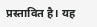प्रस्तावित है। यह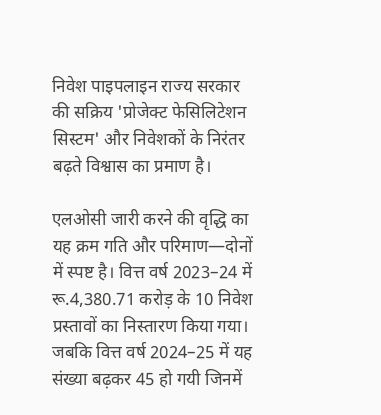निवेश पाइपलाइन राज्य सरकार की सक्रिय 'प्रोजेक्ट फेसिलिटेशन सिस्टम' और निवेशकों के निरंतर बढ़ते विश्वास का प्रमाण है।

एलओसी जारी करने की वृद्धि का यह क्रम गति और परिमाण—दोनों में स्पष्ट है। वित्त वर्ष 2023–24 में रू.4,380.71 करोड़ के 10 निवेश प्रस्तावों का निस्तारण किया गया। जबकि वित्त वर्ष 2024–25 में यह संख्या बढ़कर 45 हो गयी जिनमें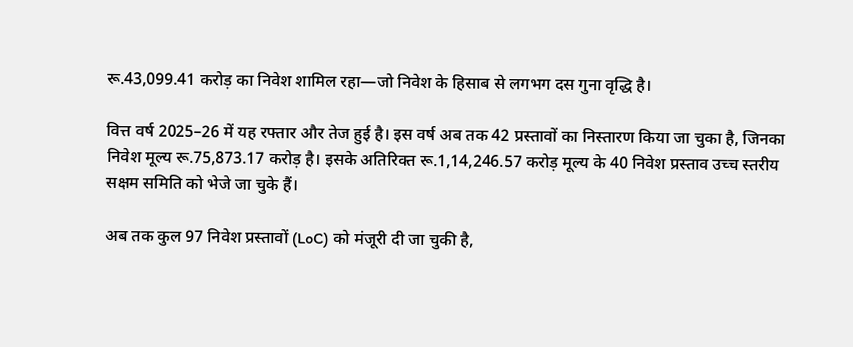रू.43,099.41 करोड़ का निवेश शामिल रहा—जो निवेश के हिसाब से लगभग दस गुना वृद्धि है।

वित्त वर्ष 2025–26 में यह रफ्तार और तेज हुई है। इस वर्ष अब तक 42 प्रस्तावों का निस्तारण किया जा चुका है, जिनका निवेश मूल्य रू.75,873.17 करोड़ है। इसके अतिरिक्त रू.1,14,246.57 करोड़ मूल्य के 40 निवेश प्रस्ताव उच्च स्तरीय सक्षम समिति को भेजे जा चुके हैं।

अब तक कुल 97 निवेश प्रस्तावों (LoC) को मंजूरी दी जा चुकी है,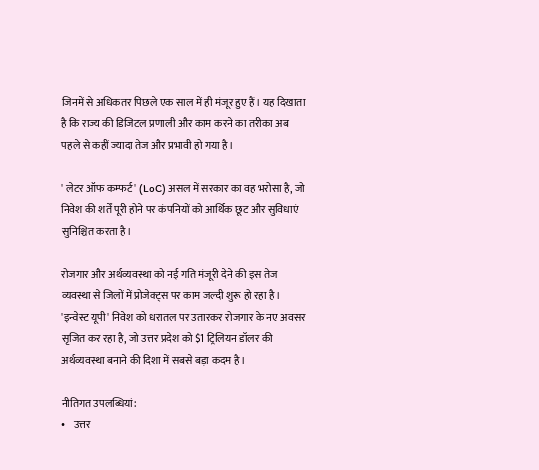जिनमें से अधिकतर पिछले एक साल में ही मंजूर हुए हैं। यह दिखाता है कि राज्य की डिजिटल प्रणाली और काम करने का तरीका अब पहले से कहीं ज्यादा तेज और प्रभावी हो गया है।

' लेटर ऑफ कम्फर्ट' (LoC) असल में सरकार का वह भरोसा है, जो निवेश की शर्तें पूरी होने पर कंपनियों को आर्थिक छूट और सुविधाएं सुनिश्चित करता है।

रोजगार और अर्थव्यवस्था को नई गति मंजूरी देने की इस तेज व्यवस्था से जिलों में प्रोजेक्ट्स पर काम जल्दी शुरू हो रहा है। 'इन्वेस्ट यूपी' निवेश को धरातल पर उतारकर रोजगार के नए अवसर सृजित कर रहा है, जो उत्तर प्रदेश को $1 ट्रिलियन डॉलर की अर्थव्यवस्था बनाने की दिशा में सबसे बड़ा कदम है।

नीतिगत उपलब्धियां:
•    उत्तर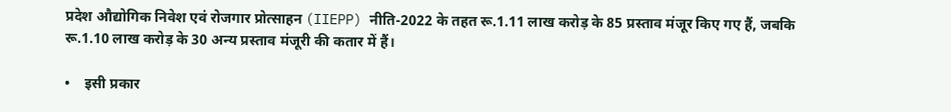प्रदेश औद्योगिक निवेश एवं रोजगार प्रोत्साहन (IIEPP) नीति-2022 के तहत रू.1.11 लाख करोड़ के 85 प्रस्ताव मंजूर किए गए हैं, जबकि रू.1.10 लाख करोड़ के 30 अन्य प्रस्ताव मंजूरी की कतार में हैं।

•    इसी प्रकार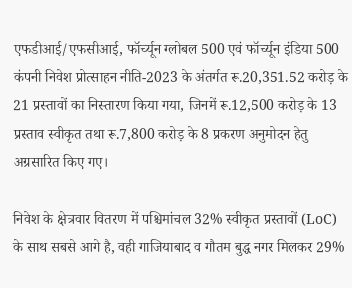एफडीआई/एफसीआई, फॉर्च्यून ग्लोबल 500 एवं फॉर्च्यून इंडिया 500 कंपनी निवेश प्रोत्साहन नीति-2023 के अंतर्गत रू.20,351.52 करोड़ के 21 प्रस्तावों का निस्तारण किया गया, जिनमें रू.12,500 करोड़ के 13 प्रस्ताव स्वीकृत तथा रू.7,800 करोड़ के 8 प्रकरण अनुमोदन हेतु अग्रसारित किए गए।

निवेश के क्षेत्रवार वितरण में पश्चिमांचल 32% स्वीकृत प्रस्तावों (LoC) के साथ सबसे आगे है, वही गाजियाबाद व गौतम बुद्ध नगर मिलकर 29%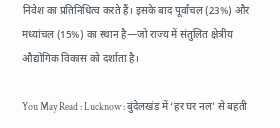निवेश का प्रतिनिधित्व करते हैं। इसके बाद पूर्वांचल (23%) और मध्यांचल (15%) का स्थान है—जो राज्य में संतुलित क्षेत्रीय औद्योगिक विकास को दर्शाता है।

You May Read : Lucknow : बुंदेलखंड में ‘हर घर नल’ से बहती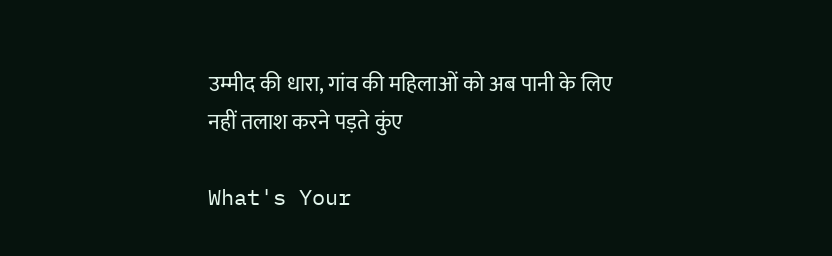उम्मीद की धारा, गांव की महिलाओं को अब पानी के लिए नहीं तलाश करने पड़ते कुंए

What's Your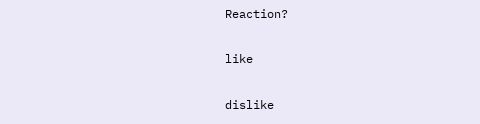Reaction?

like

dislike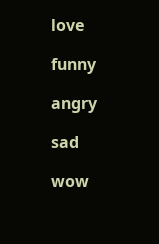love

funny

angry

sad

wow